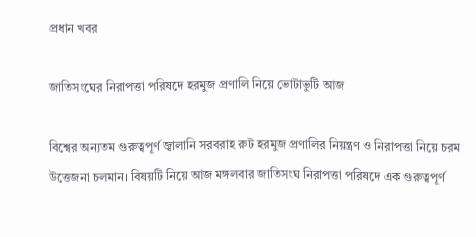প্রধান খবর

জাতিসংঘের নিরাপত্তা পরিষদে হরমুজ প্রণালি নিয়ে ভোটাভুটি আজ

বিশ্বের অন্যতম গুরুত্বপূর্ণ জ্বালানি সরবরাহ রুট হরমুজ প্রণালির নিয়ন্ত্রণ ও নিরাপত্তা নিয়ে চরম উত্তেজনা চলমান। বিষয়টি নিয়ে আজ মঙ্গলবার জাতিসংঘ নিরাপত্তা পরিষদে এক গুরুত্বপূর্ণ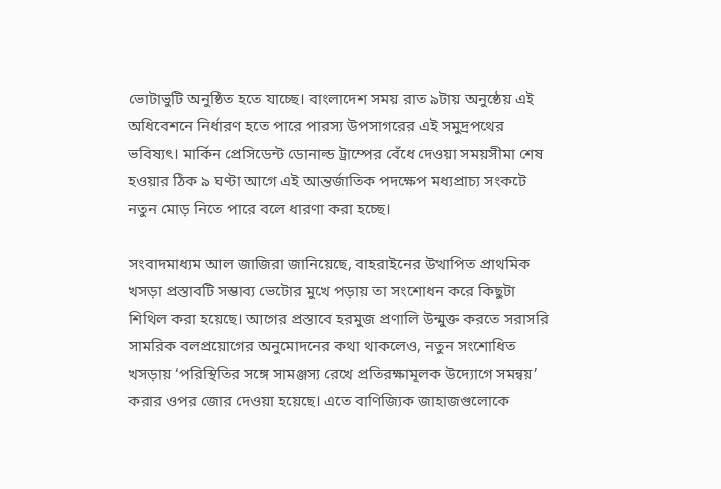ভোটাভুটি অনুষ্ঠিত হতে যাচ্ছে। বাংলাদেশ সময় রাত ৯টায় অনুষ্ঠেয় এই অধিবেশনে নির্ধারণ হতে পারে পারস্য উপসাগরের এই সমুদ্রপথের ভবিষ্যৎ। মার্কিন প্রেসিডেন্ট ডোনাল্ড ট্রাম্পের বেঁধে দেওয়া সময়সীমা শেষ হওয়ার ঠিক ৯ ঘণ্টা আগে এই আন্তর্জাতিক পদক্ষেপ মধ্যপ্রাচ্য সংকটে নতুন মোড় নিতে পারে বলে ধারণা করা হচ্ছে।

সংবাদমাধ্যম আল জাজিরা জানিয়েছে, বাহরাইনের উত্থাপিত প্রাথমিক খসড়া প্রস্তাবটি সম্ভাব্য ভেটোর মুখে পড়ায় তা সংশোধন করে কিছুটা শিথিল করা হয়েছে। আগের প্রস্তাবে হরমুজ প্রণালি উন্মুক্ত করতে সরাসরি সামরিক বলপ্রয়োগের অনুমোদনের কথা থাকলেও, নতুন সংশোধিত খসড়ায় ‘পরিস্থিতির সঙ্গে সামঞ্জস্য রেখে প্রতিরক্ষামূলক উদ্যোগে সমন্বয়’ করার ওপর জোর দেওয়া হয়েছে। এতে বাণিজ্যিক জাহাজগুলোকে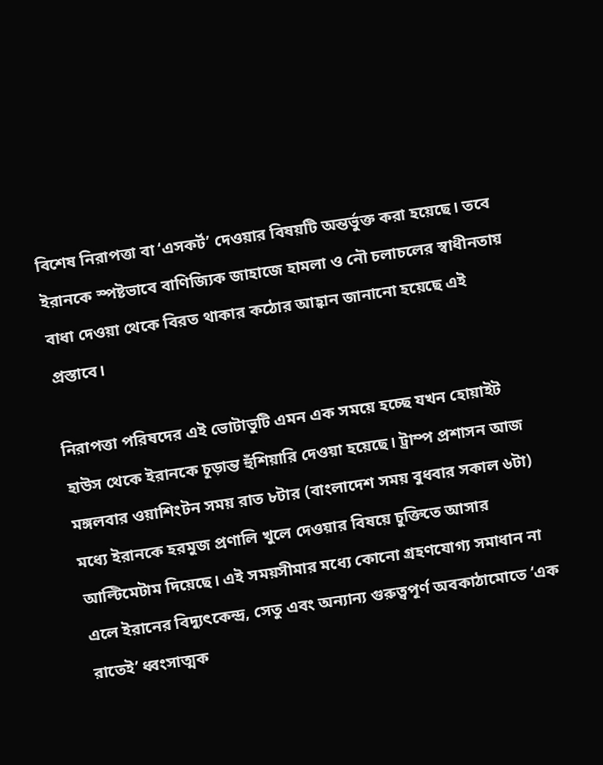বিশেষ নিরাপত্তা বা ‘এসকর্ট’ দেওয়ার বিষয়টি অন্তর্ভুক্ত করা হয়েছে। তবে ইরানকে স্পষ্টভাবে বাণিজ্যিক জাহাজে হামলা ও নৌ চলাচলের স্বাধীনতায় বাধা দেওয়া থেকে বিরত থাকার কঠোর আহ্বান জানানো হয়েছে এই প্রস্তাবে।

নিরাপত্তা পরিষদের এই ভোটাভুটি এমন এক সময়ে হচ্ছে যখন হোয়াইট হাউস থেকে ইরানকে চূড়ান্ত হুঁশিয়ারি দেওয়া হয়েছে। ট্রাম্প প্রশাসন আজ মঙ্গলবার ওয়াশিংটন সময় রাত ৮টার (বাংলাদেশ সময় বুধবার সকাল ৬টা) মধ্যে ইরানকে হরমুজ প্রণালি খুলে দেওয়ার বিষয়ে চুক্তিতে আসার আল্টিমেটাম দিয়েছে। এই সময়সীমার মধ্যে কোনো গ্রহণযোগ্য সমাধান না এলে ইরানের বিদ্যুৎকেন্দ্র, সেতু এবং অন্যান্য গুরুত্বপূর্ণ অবকাঠামোতে ‘এক রাতেই’ ধ্বংসাত্মক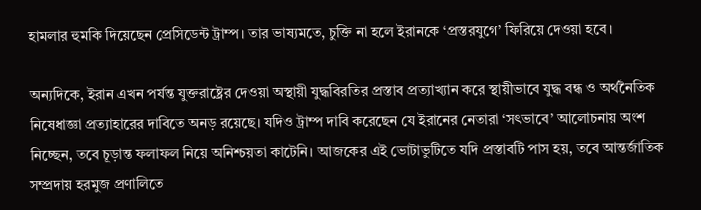হামলার হুমকি দিয়েছেন প্রেসিডেন্ট ট্রাম্প। তার ভাষ্যমতে, চুক্তি না হলে ইরানকে ‘প্রস্তরযুগে’ ফিরিয়ে দেওয়া হবে।

অন্যদিকে, ইরান এখন পর্যন্ত যুক্তরাষ্ট্রের দেওয়া অস্থায়ী যুদ্ধবিরতির প্রস্তাব প্রত্যাখ্যান করে স্থায়ীভাবে যুদ্ধ বন্ধ ও অর্থনৈতিক নিষেধাজ্ঞা প্রত্যাহারের দাবিতে অনড় রয়েছে। যদিও ট্রাম্প দাবি করেছেন যে ইরানের নেতারা ‘সৎভাবে’ আলোচনায় অংশ নিচ্ছেন, তবে চূড়ান্ত ফলাফল নিয়ে অনিশ্চয়তা কাটেনি। আজকের এই ভোটাভুটিতে যদি প্রস্তাবটি পাস হয়, তবে আন্তর্জাতিক সম্প্রদায় হরমুজ প্রণালিতে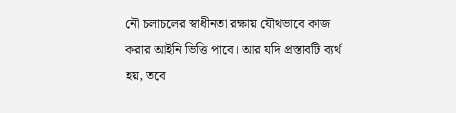নৌ চলাচলের স্বাধীনতা রক্ষায় যৌথভাবে কাজ করার আইনি ভিত্তি পাবে। আর যদি প্রস্তাবটি ব্যর্থ হয়, তবে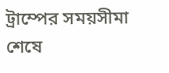ট্রাম্পের সময়সীমা শেষে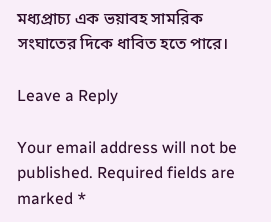মধ্যপ্রাচ্য এক ভয়াবহ সামরিক সংঘাতের দিকে ধাবিত হতে পারে।

Leave a Reply

Your email address will not be published. Required fields are marked *